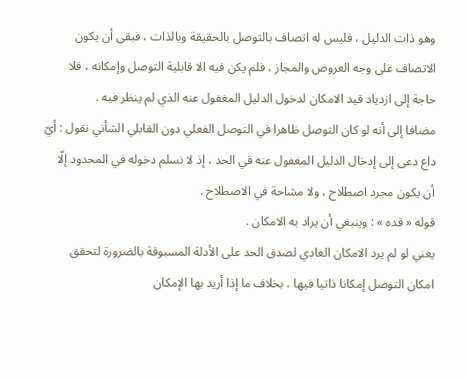وهو ذات الدليل ، فليس له اتصاف بالتوصل بالحقيقة وبالذات ، فبقى أن يكون الاتصاف على وجه العروض والمجاز ، فلم يكن فيه الا قابلية التوصل وإمكانه ، فلا حاجة إلى ازدياد قيد الامكان لدخول الدليل المغفول عنه الذي لم ينظر فيه .
مضافا إلى أنه لو كان التوصل ظاهرا في التوصل الفعلي دون القابلي الشأني نقول : أيّ داع دعى إلى إدخال الدليل المغفول عنه في الحد ، إذ لا نسلم دخوله في المحدود إلّا أن يكون مجرد اصطلاح ، ولا مشاحة في الاصطلاح .
قوله « قده » : وينبغي أن يراد به الامكان .
يعني لو لم يرد الامكان العادي لصدق الحد على الأدلة المسبوقة بالضرورة لتحقق امكان التوصل إمكانا ذاتيا فيها ، بخلاف ما إذا أريد بها الإمكان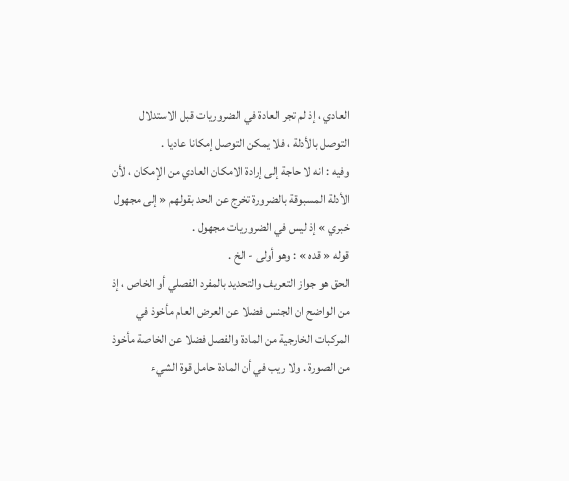العادي ، إذ لم تجر العادة في الضروريات قبل الاستدلال التوصل بالأدلة ، فلا يمكن التوصل إمكانا عاديا .
وفيه : انه لا حاجة إلى إرادة الامكان العادي من الإمكان ، لأن الأدلة المسبوقة بالضرورة تخرج عن الحد بقولهم « إلى مجهول خبري » إذ ليس في الضروريات مجهول .
قوله « قده » : وهو أولى - الخ .
الحق هو جواز التعريف والتحديد بالمفرد الفصلي أو الخاص ، إذ من الواضح ان الجنس فضلا عن العرض العام مأخوذ في المركبات الخارجية من المادة والفصل فضلا عن الخاصة مأخوذ من الصورة . ولا ريب في أن المادة حامل قوة الشيء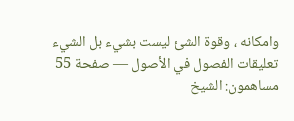وامكانه ، وقوة الشئ ليست بشيء بل الشيء
تعليقات الفصول في الأصول — صفحة 55
مساهمون: الشيخ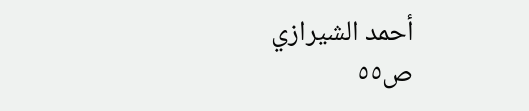أحمد الشيرازي
ص٥٥